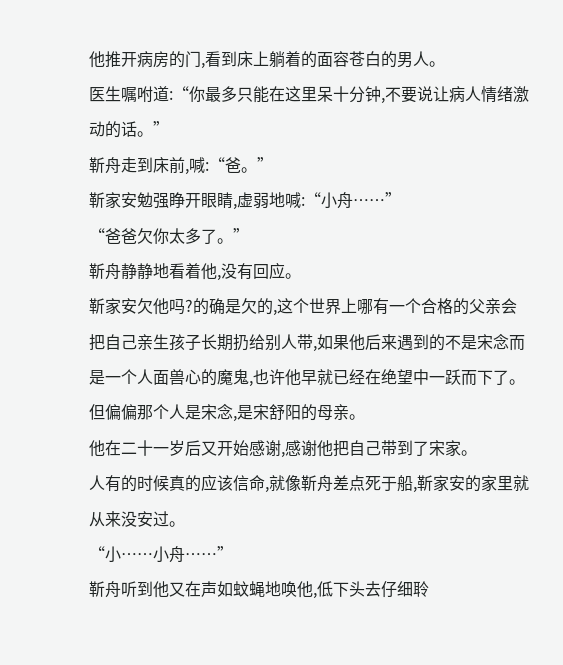他推开病房的门,看到床上躺着的面容苍白的男人。
医生嘱咐道:“你最多只能在这里呆十分钟,不要说让病人情绪激动的话。”
靳舟走到床前,喊:“爸。”
靳家安勉强睁开眼睛,虚弱地喊:“小舟……”
“爸爸欠你太多了。”
靳舟静静地看着他,没有回应。
靳家安欠他吗?的确是欠的,这个世界上哪有一个合格的父亲会把自己亲生孩子长期扔给别人带,如果他后来遇到的不是宋念而是一个人面兽心的魔鬼,也许他早就已经在绝望中一跃而下了。
但偏偏那个人是宋念,是宋舒阳的母亲。
他在二十一岁后又开始感谢,感谢他把自己带到了宋家。
人有的时候真的应该信命,就像靳舟差点死于船,靳家安的家里就从来没安过。
“小……小舟……”
靳舟听到他又在声如蚊蝇地唤他,低下头去仔细聆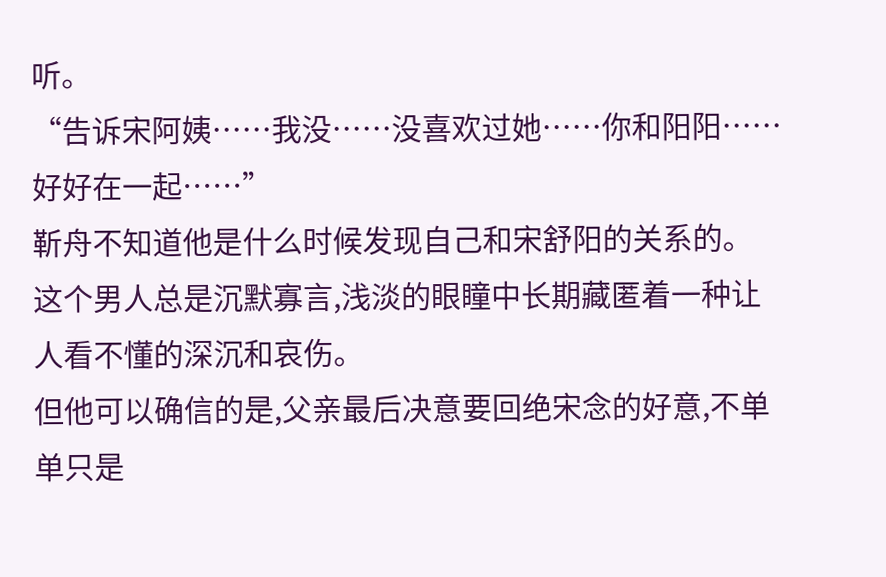听。
“告诉宋阿姨……我没……没喜欢过她……你和阳阳……好好在一起……”
靳舟不知道他是什么时候发现自己和宋舒阳的关系的。
这个男人总是沉默寡言,浅淡的眼瞳中长期藏匿着一种让人看不懂的深沉和哀伤。
但他可以确信的是,父亲最后决意要回绝宋念的好意,不单单只是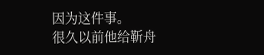因为这件事。
很久以前他给靳舟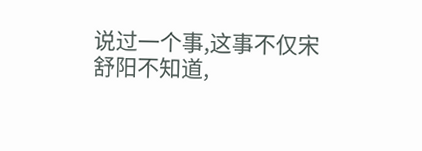说过一个事,这事不仅宋舒阳不知道,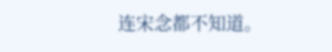连宋念都不知道。